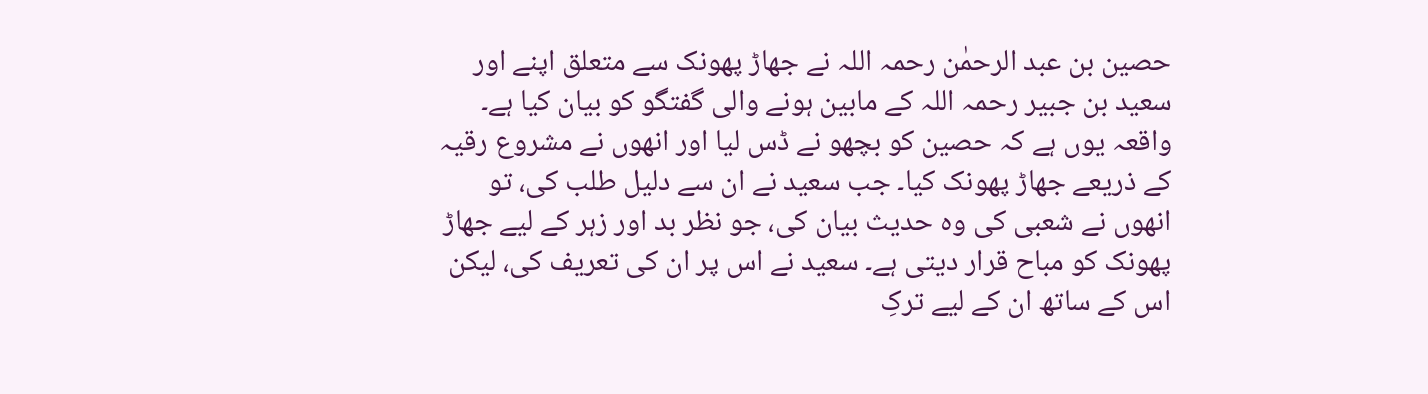حصین بن عبد الرحمٰن رحمہ اللہ نے جھاڑ پھونک سے متعلق اپنے اور سعید بن جبیر رحمہ اللہ کے مابین ہونے والی گفتگو کو بیان کیا ہے۔ واقعہ یوں ہے کہ حصین کو بچھو نے ڈس لیا اور انھوں نے مشروع رقیہ کے ذریعے جھاڑ پھونک کیا۔ جب سعید نے ان سے دلیل طلب کی، تو انھوں نے شعبی کی وہ حدیث بیان کی، جو نظر بد اور زہر کے لیے جھاڑ پھونک کو مباح قرار دیتی ہے۔ سعید نے اس پر ان کی تعریف کی، لیکن اس کے ساتھ ان کے لیے ترکِ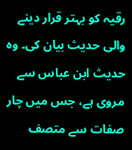رقیہ کو بہتر قرار دینے والی حدیث بیان کی۔ وہ حدیث ابن عباس سے مروی ہے، جس میں چار صفات سے متصف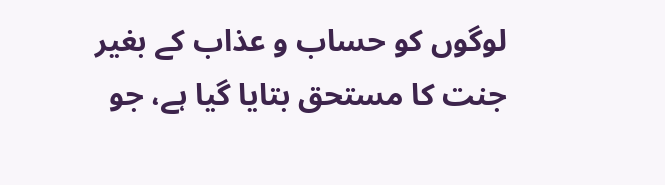لوگوں کو حساب و عذاب کے بغیر جنت کا مستحق بتایا گیا ہے، جو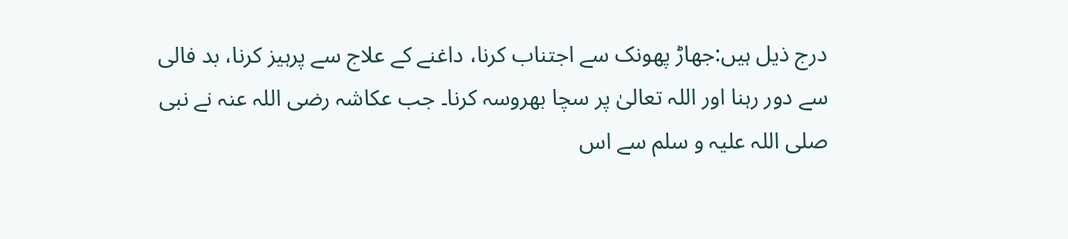درج ذیل ہیں:جھاڑ پھونک سے اجتناب کرنا، داغنے کے علاج سے پرہیز کرنا، بد فالی سے دور رہنا اور اللہ تعالیٰ پر سچا بھروسہ کرنا۔ جب عکاشہ رضی اللہ عنہ نے نبی صلی اللہ علیہ و سلم سے اس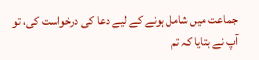جماعت میں شامل ہونے کے لیے دعا کی درخواست کی، تو آپ نے بتایا کہ تم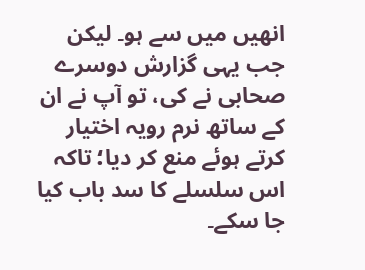انھیں میں سے ہو۔ لیکن جب یہی گزارش دوسرے صحابی نے کی، تو آپ نے ان کے ساتھ نرم رویہ اختیار کرتے ہوئے منع کر دیا؛ تاکہ اس سلسلے کا سد باب کیا جا سکے۔